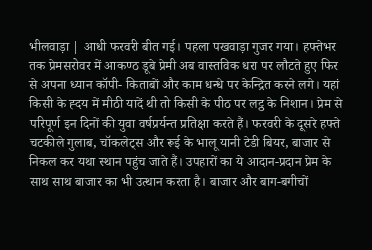भीलवाड़ा | आधी फरवरी बीत गई। पहला पखवाड़ा गुजर गया। हफ्तेभर तक प्रेमसरोवर में आकण्ठ डूबे प्रेमी अब वास्तविक धरा पर लौटते हुए फिर से अपना ध्यान कॉपी- किताबों और काम धन्धे पर केन्द्रित करने लगे। यहां किसी के ह्दय में मीठी यादें थी तो किसी के पीठ पर लट्ठ के निशान। प्रेम से परिपूर्ण इन दिनों की युवा वर्षप्रर्यन्त प्रतिक्षा करते हैं। फरवरी के दूसरे हफ्ते चटकीले गुलाब, चॉकलेट्स और रूई के भालू यानी टेडी बियर, बाजार से निकल कर यथा स्थान पहुंच जाते हैं। उपहारों का ये आदान-प्रदान प्रेम के साथ साथ बाजार का भी उत्थान करता है। बाजार और बाग-बगीचों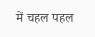में चहल पहल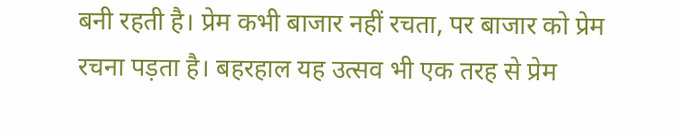बनी रहती है। प्रेम कभी बाजार नहीं रचता, पर बाजार को प्रेम रचना पड़ता है। बहरहाल यह उत्सव भी एक तरह से प्रेम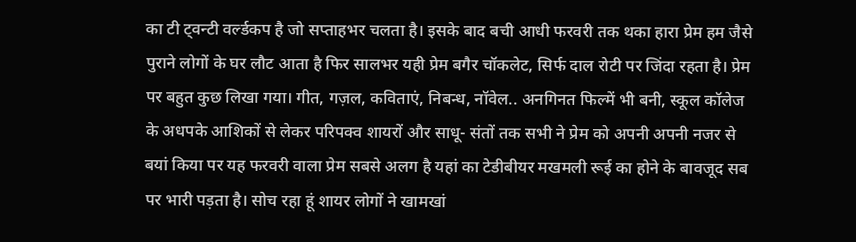का टी ट्वन्टी वर्ल्डकप है जो सप्ताहभर चलता है। इसके बाद बची आधी फरवरी तक थका हारा प्रेम हम जैसे पुराने लोगों के घर लौट आता है फिर सालभर यही प्रेम बगैर चॉकलेट, सिर्फ दाल रोटी पर जिंदा रहता है। प्रेम पर बहुत कुछ लिखा गया। गीत, गज़ल, कविताएं, निबन्ध, नॉवेल.. अनगिनत फिल्में भी बनी, स्कूल कॉलेज के अधपके आशिकों से लेकर परिपक्व शायरों और साधू- संतों तक सभी ने प्रेम को अपनी अपनी नजर से बयां किया पर यह फरवरी वाला प्रेम सबसे अलग है यहां का टेडीबीयर मखमली रूई का होने के बावजूद सब पर भारी पड़ता है। सोच रहा हूं शायर लोगों ने खामखां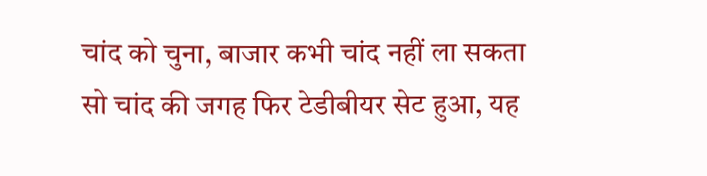चांद को चुना, बाजार कभी चांद नहीं ला सकता सो चांद की जगह फिर टेडीबीयर सेट हुआ, यह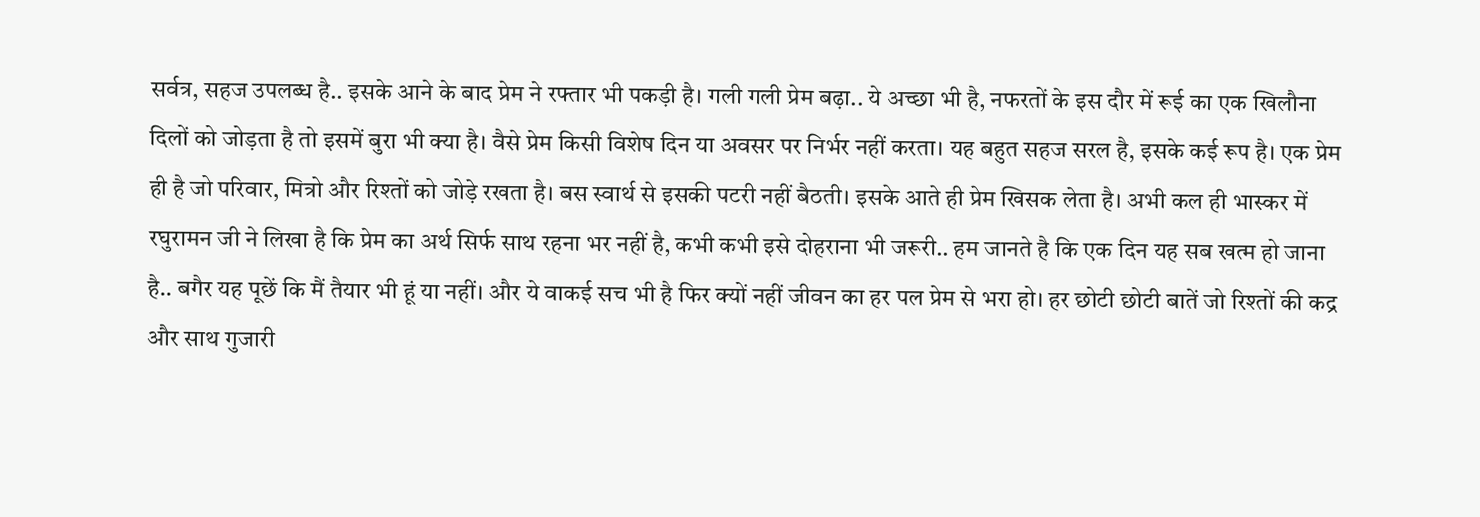सर्वत्र, सहज उपलब्ध है.. इसके आने के बाद प्रेम ने रफ्तार भी पकड़ी है। गली गली प्रेम बढ़ा.. ये अच्छा भी है, नफरतों के इस दौर में रूई का एक खिलौना दिलों को जोड़ता है तो इसमें बुरा भी क्या है। वैसे प्रेम किसी विशेष दिन या अवसर पर निर्भर नहीं करता। यह बहुत सहज सरल है, इसके कई रूप है। एक प्रेम ही है जो परिवार, मित्रो और रिश्तों को जोड़े रखता है। बस स्वार्थ से इसकी पटरी नहीं बैठती। इसके आते ही प्रेम खिसक लेता है। अभी कल ही भास्कर में रघुरामन जी ने लिखा है कि प्रेम का अर्थ सिर्फ साथ रहना भर नहीं है, कभी कभी इसे दोहराना भी जरूरी.. हम जानते है कि एक दिन यह सब खत्म हो जाना है.. बगैर यह पूछें कि मैं तैयार भी हूं या नहीं। और ये वाकई सच भी है फिर क्यों नहीं जीवन का हर पल प्रेम से भरा हो। हर छोटी छोटी बातें जो रिश्तों की कद्र और साथ गुजारी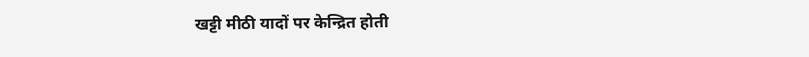खट्टी मीठी यादों पर केन्द्रित होती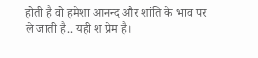होती है वो हमेशा आनन्द और शांति के भाव पर ले जाती है.. यही श प्रेम है।